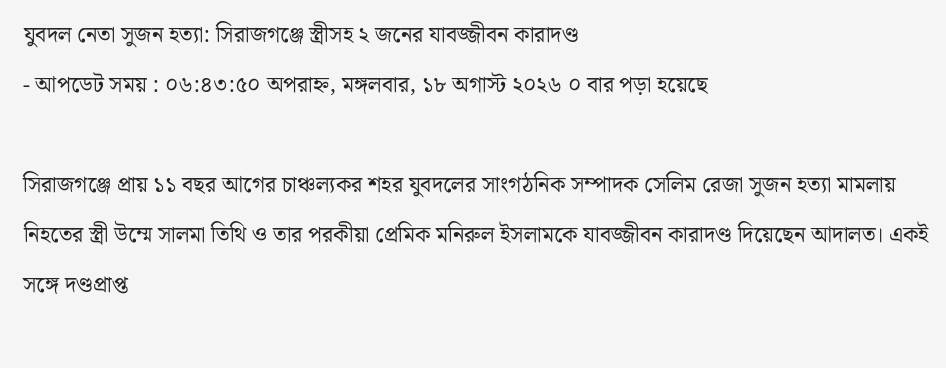যুবদল নেতা সুজন হত্যা: সিরাজগঞ্জে স্ত্রীসহ ২ জনের যাবজ্জীবন কারাদণ্ড
- আপডেট সময় : ০৬:৪৩:৫০ অপরাহ্ন, মঙ্গলবার, ১৮ অগাস্ট ২০২৬ ০ বার পড়া হয়েছে

সিরাজগঞ্জে প্রায় ১১ বছর আগের চাঞ্চল্যকর শহর যুবদলের সাংগঠনিক সম্পাদক সেলিম রেজা সুজন হত্যা মামলায় নিহতের স্ত্রী উম্মে সালমা তিথি ও তার পরকীয়া প্রেমিক মনিরুল ইসলামকে যাবজ্জীবন কারাদণ্ড দিয়েছেন আদালত। একই সঙ্গে দণ্ডপ্রাপ্ত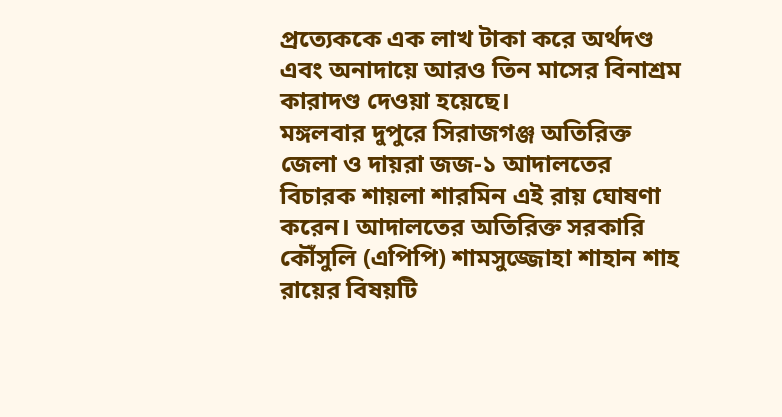প্রত্যেককে এক লাখ টাকা করে অর্থদণ্ড এবং অনাদায়ে আরও তিন মাসের বিনাশ্রম কারাদণ্ড দেওয়া হয়েছে।
মঙ্গলবার দুপুরে সিরাজগঞ্জ অতিরিক্ত জেলা ও দায়রা জজ-১ আদালতের বিচারক শায়লা শারমিন এই রায় ঘোষণা করেন। আদালতের অতিরিক্ত সরকারি কৌঁসুলি (এপিপি) শামসুজ্জোহা শাহান শাহ রায়ের বিষয়টি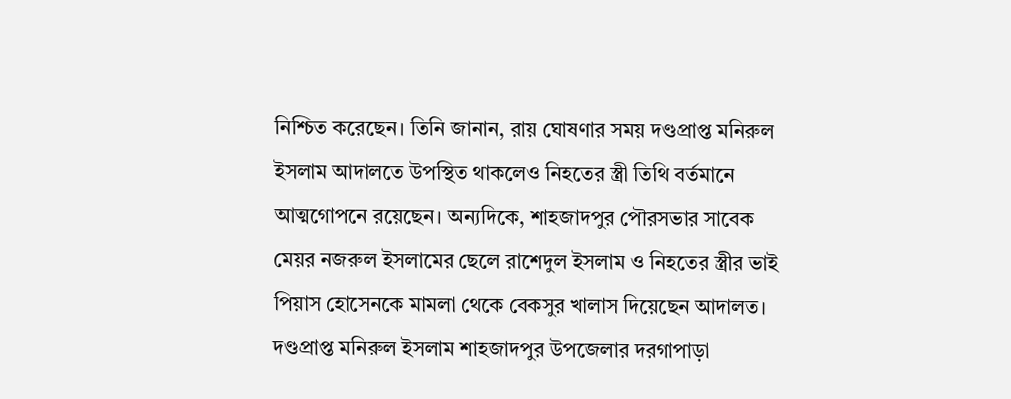নিশ্চিত করেছেন। তিনি জানান, রায় ঘোষণার সময় দণ্ডপ্রাপ্ত মনিরুল ইসলাম আদালতে উপস্থিত থাকলেও নিহতের স্ত্রী তিথি বর্তমানে আত্মগোপনে রয়েছেন। অন্যদিকে, শাহজাদপুর পৌরসভার সাবেক মেয়র নজরুল ইসলামের ছেলে রাশেদুল ইসলাম ও নিহতের স্ত্রীর ভাই পিয়াস হোসেনকে মামলা থেকে বেকসুর খালাস দিয়েছেন আদালত।
দণ্ডপ্রাপ্ত মনিরুল ইসলাম শাহজাদপুর উপজেলার দরগাপাড়া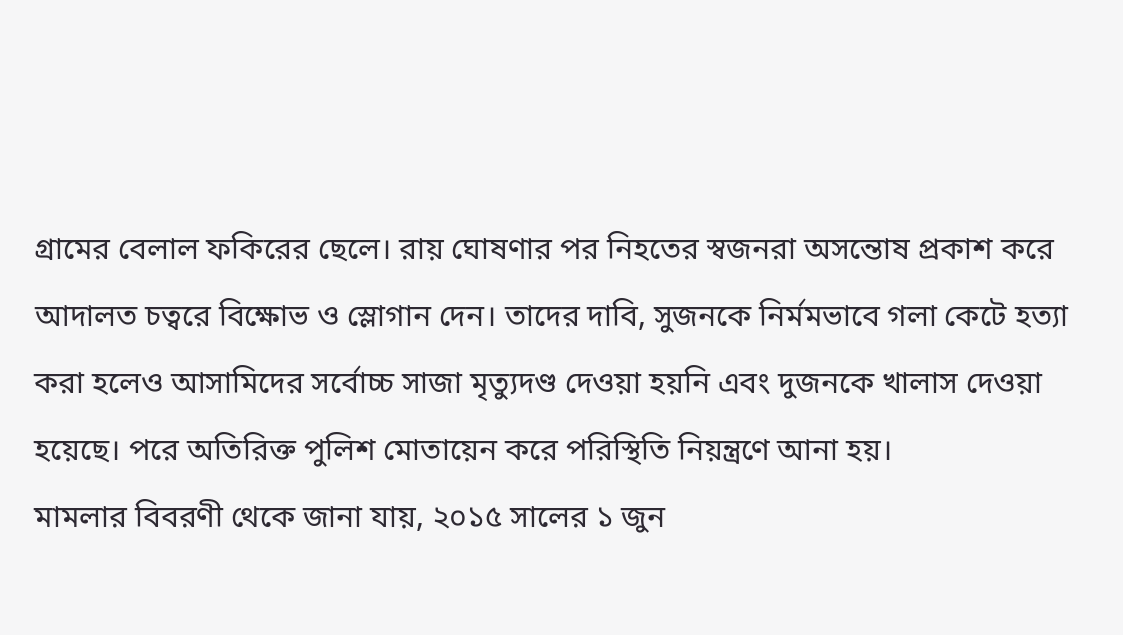গ্রামের বেলাল ফকিরের ছেলে। রায় ঘোষণার পর নিহতের স্বজনরা অসন্তোষ প্রকাশ করে আদালত চত্বরে বিক্ষোভ ও স্লোগান দেন। তাদের দাবি, সুজনকে নির্মমভাবে গলা কেটে হত্যা করা হলেও আসামিদের সর্বোচ্চ সাজা মৃত্যুদণ্ড দেওয়া হয়নি এবং দুজনকে খালাস দেওয়া হয়েছে। পরে অতিরিক্ত পুলিশ মোতায়েন করে পরিস্থিতি নিয়ন্ত্রণে আনা হয়।
মামলার বিবরণী থেকে জানা যায়, ২০১৫ সালের ১ জুন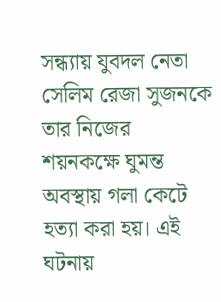সন্ধ্যায় যুবদল নেতা সেলিম রেজা সুজনকে তার নিজের শয়নকক্ষে ঘুমন্ত অবস্থায় গলা কেটে হত্যা করা হয়। এই ঘটনায়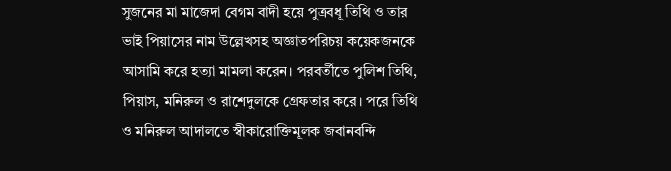সুজনের মা মাজেদা বেগম বাদী হয়ে পুত্রবধূ তিথি ও তার ভাই পিয়াসের নাম উল্লেখসহ অজ্ঞাতপরিচয় কয়েকজনকে আসামি করে হত্যা মামলা করেন। পরবর্তীতে পুলিশ তিথি, পিয়াস, মনিরুল ও রাশেদুলকে গ্রেফতার করে। পরে তিথি ও মনিরুল আদালতে স্বীকারোক্তিমূলক জবানবন্দি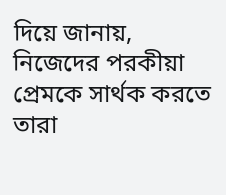দিয়ে জানায়, নিজেদের পরকীয়া প্রেমকে সার্থক করতে তারা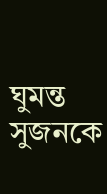ঘুমন্ত সুজনকে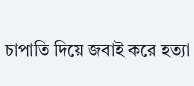চাপাতি দিয়ে জবাই করে হত্যা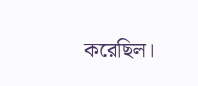করেছিল।